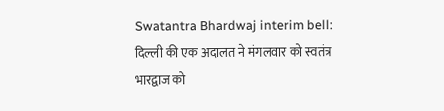Swatantra Bhardwaj interim bell: दिल्ली की एक अदालत ने मंगलवार को स्वतंत्र भारद्वाज को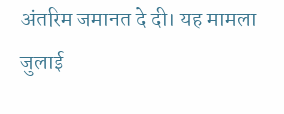अंतरिम जमानत दे दी। यह मामला जुलाई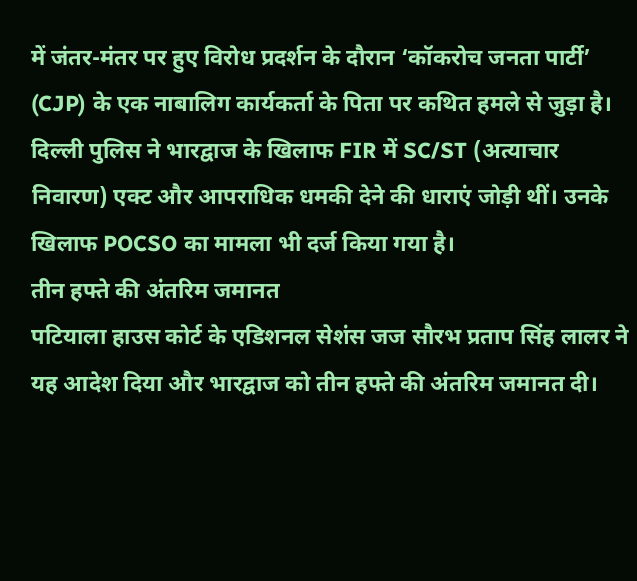में जंतर-मंतर पर हुए विरोध प्रदर्शन के दौरान ‘कॉकरोच जनता पार्टी’ (CJP) के एक नाबालिग कार्यकर्ता के पिता पर कथित हमले से जुड़ा है। दिल्ली पुलिस ने भारद्वाज के खिलाफ FIR में SC/ST (अत्याचार निवारण) एक्ट और आपराधिक धमकी देने की धाराएं जोड़ी थीं। उनके खिलाफ POCSO का मामला भी दर्ज किया गया है।
तीन हफ्ते की अंतरिम जमानत
पटियाला हाउस कोर्ट के एडिशनल सेशंस जज सौरभ प्रताप सिंह लालर ने यह आदेश दिया और भारद्वाज को तीन हफ्ते की अंतरिम जमानत दी।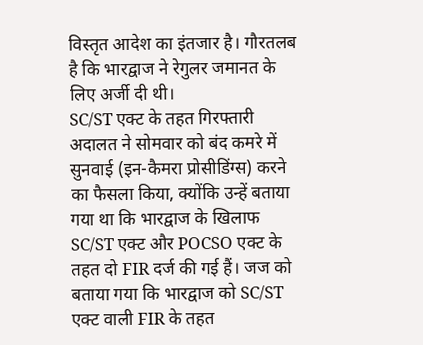विस्तृत आदेश का इंतजार है। गौरतलब है कि भारद्वाज ने रेगुलर जमानत के लिए अर्जी दी थी।
SC/ST एक्ट के तहत गिरफ्तारी
अदालत ने सोमवार को बंद कमरे में सुनवाई (इन-कैमरा प्रोसीडिंग्स) करने का फैसला किया, क्योंकि उन्हें बताया गया था कि भारद्वाज के खिलाफ SC/ST एक्ट और POCSO एक्ट के तहत दो FIR दर्ज की गई हैं। जज को बताया गया कि भारद्वाज को SC/ST एक्ट वाली FIR के तहत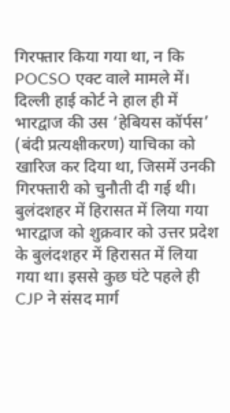गिरफ्तार किया गया था, न कि POCSO एक्ट वाले मामले में। दिल्ली हाई कोर्ट ने हाल ही में भारद्वाज की उस ‘हेबियस कॉर्पस’ (बंदी प्रत्यक्षीकरण) याचिका को खारिज कर दिया था, जिसमें उनकी गिरफ्तारी को चुनौती दी गई थी।
बुलंदशहर में हिरासत में लिया गया
भारद्वाज को शुक्रवार को उत्तर प्रदेश के बुलंदशहर में हिरासत में लिया गया था। इससे कुछ घंटे पहले ही CJP ने संसद मार्ग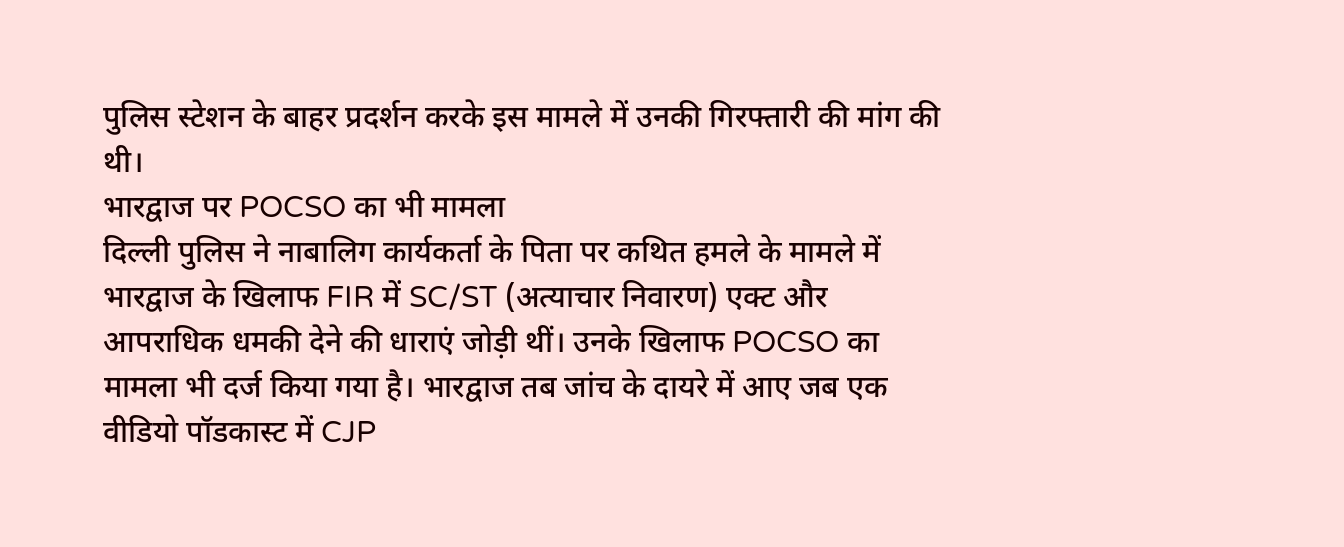पुलिस स्टेशन के बाहर प्रदर्शन करके इस मामले में उनकी गिरफ्तारी की मांग की थी।
भारद्वाज पर POCSO का भी मामला
दिल्ली पुलिस ने नाबालिग कार्यकर्ता के पिता पर कथित हमले के मामले में भारद्वाज के खिलाफ FIR में SC/ST (अत्याचार निवारण) एक्ट और आपराधिक धमकी देने की धाराएं जोड़ी थीं। उनके खिलाफ POCSO का मामला भी दर्ज किया गया है। भारद्वाज तब जांच के दायरे में आए जब एक वीडियो पॉडकास्ट में CJP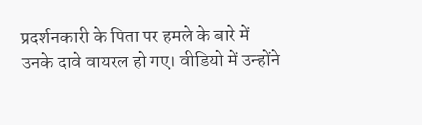प्रदर्शनकारी के पिता पर हमले के बारे में उनके दावे वायरल हो गए। वीडियो में उन्होंने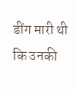डींग मारी थी कि उनकी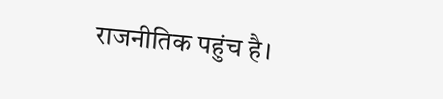राजनीतिक पहुंच है।